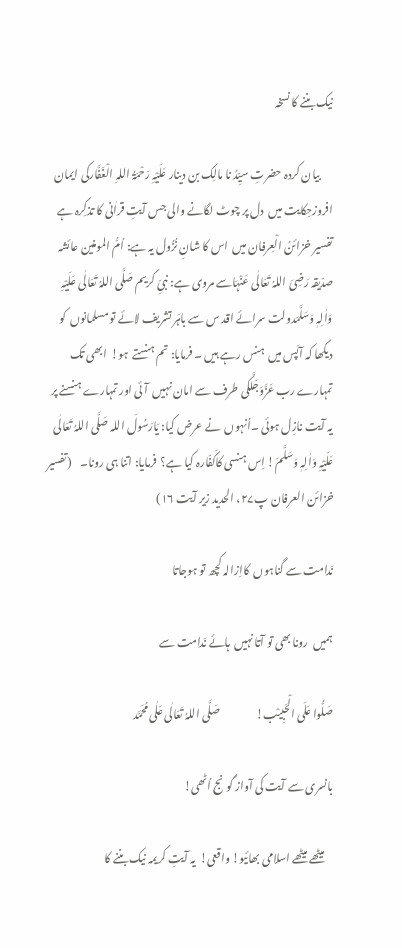نیک بننے کا نسخہ

      بیان کردہ حضرتِ سیِّدُ نا مالِک بن دینار عَلَیْہِ رَحْمَۃُ اللہِ الْغَفَّارکی ایمان افروزحِکایت میں  دل پر چوٹ لگانے والی جس آیتِ قراٰنی کا تذکِرہ ہے تفسیر خزائنُ الْعِرفان میں  اس کا شانِ نُزُول یہ ہے: اُمُّ المومنین عائشہ صدّیقہ رَضِیَ اللہُ تَعَالٰی عَنْہَاسے مروی ہے: نبیِّ کریم صَلَّی اللہُ تَعَالٰی عَلَیْہِ وَاٰلِہٖ وَسَلَّمَدولت سرائے اقد س سے باہَر تشریف لائے تو مسلمانوں  کو دیکھا کہ آپَس میں  ہنس رہے ہیں ۔ فرمایا: تم ہنستے  ہو!  ابھی تک تمہارے رب عَزَّوَجَلَّکی طرف سے امان نہیں  آئی اور تمہارے ہنسنے پر یہ آیت نازِل ہوئی ۔اُنہوں  نے عرض کیا: یَارَسُولَ اللہ صَلَّی اللہُ تَعَالٰی عَلَیْہِ وَاٰلِہٖ وَسَلَّمَ! اِس ہنسی کاکَفّارہ کیا ہے؟  فرمایا: اتنا ہی رونا۔    (تفسیر خزائن العرفان پ۲۷، الحدید زیر آیت ۱۶)

نَدامت سے گناہوں  کااِزالہ کچھ تو ہوجاتا

ہمیں  رونا بھی تو آتا نہیں  ہائے نَدامت سے

صَلُّوا عَلَی الْحَبِیْب!                 صَلَّی اللہُ تَعَالٰی عَلٰی مُحَمَّد

بانسری سے آیت کی آواز گونج اُٹھی!

    میٹھے میٹھے اسلامی بھائیو! واقعی!  یہ آیتِ کریمہ نیک بننے کا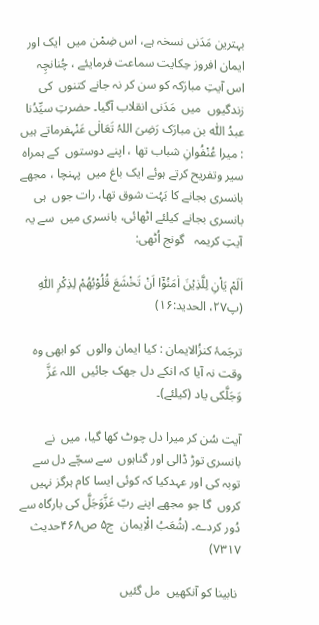بہترین مَدَنی نسخہ ہے، اس ضِمْن میں  ایک اور ایمان افروز حِکایت سماعت فرمایئے ، چُنانچِہ اس آیتِ مبارَکہ کو سن کر نہ جانے کتنوں  کی زندگیوں  میں  مَدَنی انقلاب آگیا۔ حضرتِ سیِّدُنا عبدُ اللّٰہ بن مبارَک رَضِیَ اللہُ تَعَالٰی عَنْہفرماتے ہیں : میرا عُنْفُوانِ شباب تھا ، اپنے دوستوں  کے ہمراہ سیر وتفریح کرتے ہوئے ایک باغ میں  پہنچا ، مجھے بانسری بجانے کا بَہُت شوق تھا، رات جوں  ہی بانسری بجانے کیلئے اٹھائی، بانسری میں  سے یہ آیتِ کریمہ   گونج اُٹھی:

اَلَمْ یَاْنِ لِلَّذِیْنَ اٰمَنُوْۤا اَنْ تَخْشَعَ قُلُوْبُهُمْ لِذِكْرِ اللّٰهِ (پ۲۷، الحدید:۱۶)

ترجَمۂ کنزُالایمان : کیا ایمان والوں  کو ابھی وہ وقت نہ آیا کہ انکے دل جھک جائیں  اللہ عَزَّ وَجَلَّکی یاد (کیلئے)۔

آیت سُن کر میرا دل چوٹ کھا گیا، میں  نے بانسری توڑ ڈالی اور گناہوں  سے سچّے دل سے توبہ کی اور عہدکیا کہ کوئی ایسا کام ہرگز نہیں  کروں  گا جو مجھے اپنے ربّ عَزَّوَجَلَّ کی بارگاہ سے دُور کردے۔ (شُعَبُ الْاِیمان  ج۵ ص۴۶۸حدیث ۷۳۱۷)

 نابینا کو آنکھیں  مل گئیں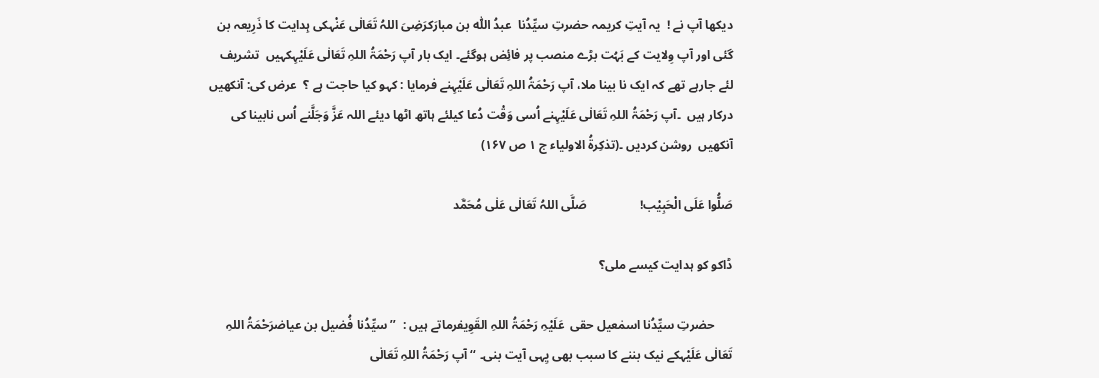دیکھا آپ نے !  یہ آیتِ کریمہ حضرتِ سیِّدُنا  عبدُ اللّٰہ بن مبارَکرَضِیَ اللہُ تَعَالٰی عَنْہکی ہِدایت کا ذَرِیعہ بن گئی اور آپ وِلایت کے بَہُت بڑے منصب پر فائِض ہوگئے۔ ایک بار آپ رَحْمَۃُ اللہِ تَعَالٰی عَلَیْہِکہیں  تشریف لئے جارہے تھے کہ ایک نا بینا ملا، آپ رَحْمَۃُ اللہِ تَعَالٰی عَلَیْہِنے فرمایا : کہو کیا حاجت ہے ؟  عرض کی: آنکھیں  درکار ہیں  ۔آپ رَحْمَۃُ اللہِ تَعَالٰی عَلَیْہِنے اُسی وَقْت دُعا کیلئے ہاتھ اٹھا دیئے اللہ عَزَّ وَجَلَّنے اُس نابینا کی آنکھیں  روشن کردیں ۔(تذکِرۃُ الاولیاء ج ۱ ص ۱۶۷)

صَلُّوا عَلَی الْحَبِیْب!                 صَلَّی اللہُ تَعَالٰی عَلٰی مُحَمَّد

ڈاکو کو ہدایت کیسے ملی؟

      حضرتِ سیِّدُنا اسمٰعیل حقی  عَلَیْہِ رَحْمَۃُ اللہِ القَوِیفرماتے ہیں :  ’’ سیِّدُنا فُضیل بن عیاضرَحْمَۃُ اللہِ تَعَالٰی عَلَیْہکے نیک بننے کا سبب بھی یِہی آیت بنی۔ ‘‘ آپ رَحْمَۃُ اللہِ تَعَالٰی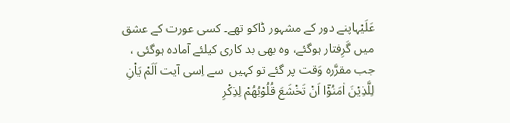عَلَیْہاپنے دور کے مشہور ڈاکو تھے۔ کسی عورت کے عشق میں گَرِفتار ہوگئے، وہ بھی بد کاری کیلئے آمادہ ہوگئی ، جب مقرَّرہ وَقت پر گئے تو کہیں  سے اِسی آیت اَلَمْ یَاْنِ لِلَّذِیْنَ اٰمَنُوْۤا اَنْ تَخْشَعَ قُلُوْبُهُمْ لِذِكْرِ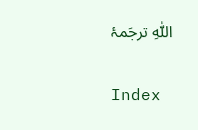اللّٰهِ ترجَمۂ

Index